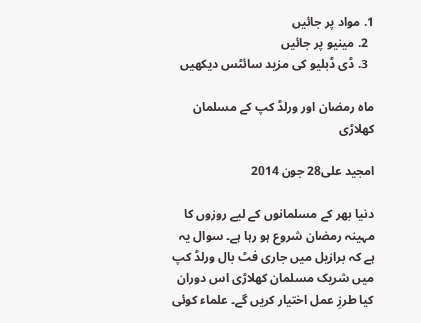1. مواد پر جائیں
  2. مینیو پر جائیں
  3. ڈی ڈبلیو کی مزید سائٹس دیکھیں

ماہ رمضان اور ورلڈ کپ کے مسلمان کھلاڑی

امجید علی28 جون 2014

دنیا بھر کے مسلمانوں کے لیے روزوں کا مہینہ رمضان شروع ہو رہا ہے۔ سوال یہ ہے کہ برازیل میں جاری فٹ بال ورلڈ کپ میں شریک مسلمان کھلاڑی اس دوران کیا طرزِ عمل اختیار کریں گے۔ علماء کوئی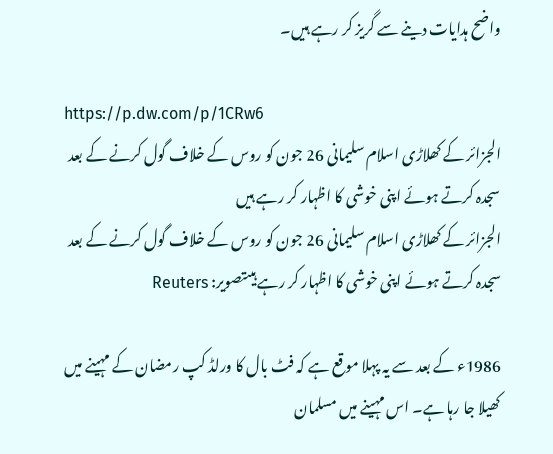واضح ہدایات دینے سے گریز کر رہے ہیں۔

https://p.dw.com/p/1CRw6
الجزائر کے کھلاڑی اسلام سلیمانی 26 جون کو روس کے خلاف گول کرنے کے بعد سجدہ کرتے ہوئے اپنی خوشی کا اظہار کر رہے ہیں
الجزائر کے کھلاڑی اسلام سلیمانی 26 جون کو روس کے خلاف گول کرنے کے بعد سجدہ کرتے ہوئے اپنی خوشی کا اظہار کر رہے ہیںتصویر: Reuters

1986ء کے بعد سے یہ پہلا موقع ہے کہ فٹ بال کا ورلڈ کپ رمضان کے مہینے میں کھیلا جا رہا ہے۔ اس مہینے میں مسلمان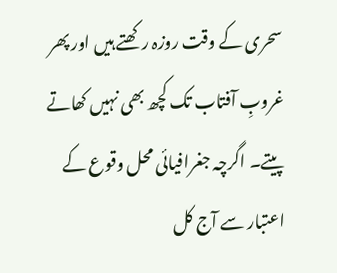سحری کے وقت روزہ رکھتے ہیں اور پھر غروبِ آفتاب تک کچھ بھی نہیں کھاتے پیتے۔ اگرچہ جغرافیائی محل وقوع کے اعتبار سے آج کل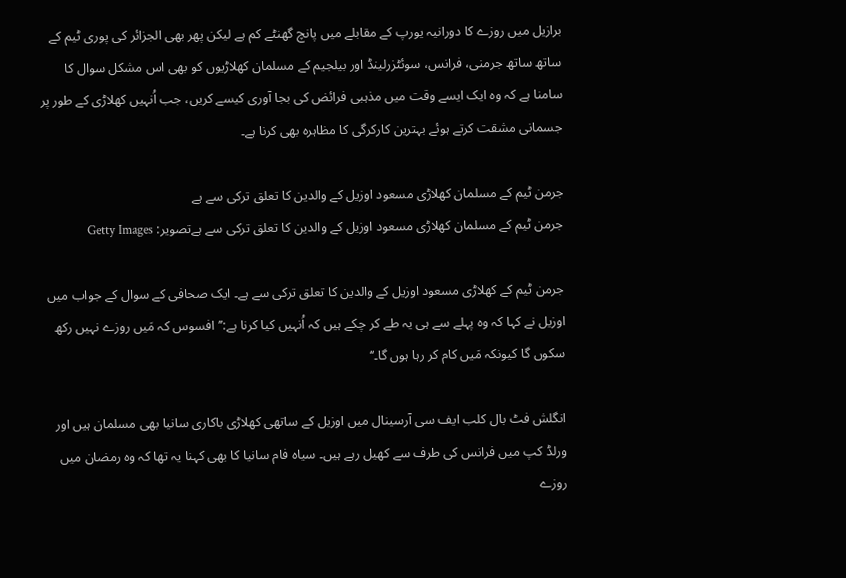برازیل میں روزے کا دورانیہ یورپ کے مقابلے میں پانچ گھنٹے کم ہے لیکن پھر بھی الجزائر کی پوری ٹیم کے ساتھ ساتھ جرمنی، فرانس، سوئٹزرلینڈ اور بیلجیم کے مسلمان کھلاڑیوں کو بھی اس مشکل سوال کا سامنا ہے کہ وہ ایک ایسے وقت میں مذہبی فرائض کی بجا آوری کیسے کریں، جب اُنہیں کھلاڑی کے طور پر جسمانی مشقت کرتے ہوئے بہترین کارکرگی کا مظاہرہ بھی کرنا ہے۔

جرمن ٹیم کے مسلمان کھلاڑی مسعود اوزیل کے والدین کا تعلق ترکی سے ہے
جرمن ٹیم کے مسلمان کھلاڑی مسعود اوزیل کے والدین کا تعلق ترکی سے ہےتصویر: Getty Images

جرمن ٹیم کے کھلاڑی مسعود اوزیل کے والدین کا تعلق ترکی سے ہے۔ ایک صحافی کے سوال کے جواب میں اوزیل نے کہا کہ وہ پہلے سے ہی یہ طے کر چکے ہیں کہ اُنہیں کیا کرنا ہے:’’افسوس کہ مَیں روزے نہیں رکھ سکوں گا کیونکہ مَیں کام کر رہا ہوں گا۔‘‘

انگلش فٹ بال کلب ایف سی آرسینال میں اوزیل کے ساتھی کھلاڑی باکاری سانیا بھی مسلمان ہیں اور ورلڈ کپ میں فرانس کی طرف سے کھیل رہے ہیں۔ سیاہ فام سانیا کا بھی کہنا یہ تھا کہ وہ رمضان میں روزے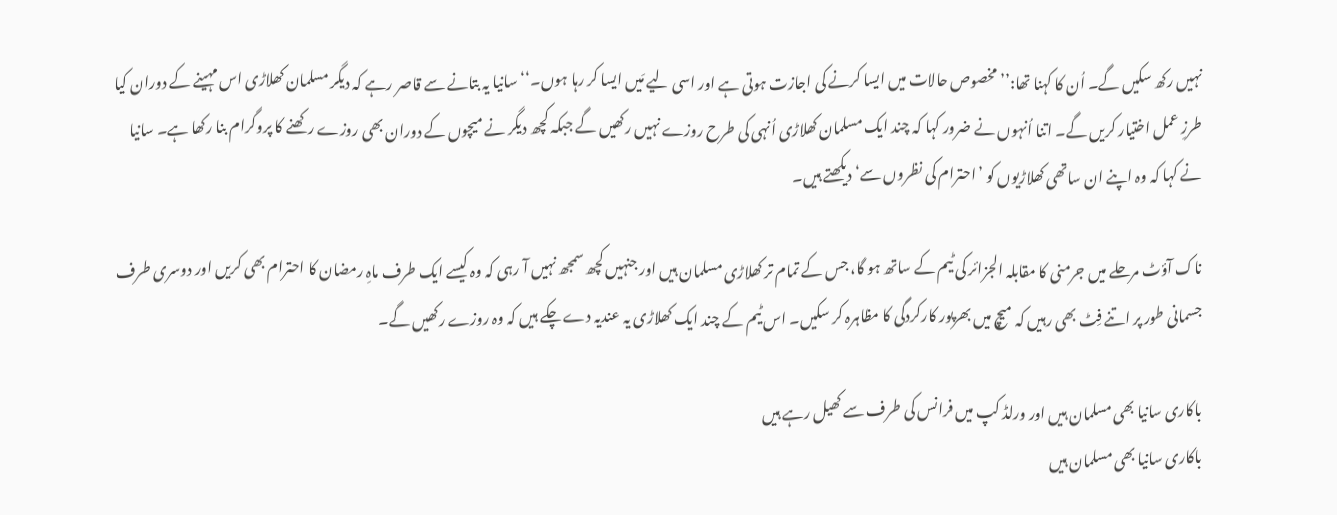نہیں رکھ سکیں گے۔ اُن کا کہنا تھا:’’مخصوص حالات میں ایسا کرنے کی اجازت ہوتی ہے اور اسی لیے مَیں ایسا کر رہا ہوں۔‘‘ سانیا یہ بتانے سے قاصر رہے کہ دیگر مسلمان کھلاڑی اس مہینے کے دوران کیا طرزِ عمل اختیار کریں گے۔ اتنا اُنہوں نے ضرور کہا کہ چند ایک مسلمان کھلاڑی اُنہی کی طرح روزے نہیں رکھیں گے جبکہ کچھ دیگر نے میچوں کے دوران بھی روزے رکھنے کا پروگرام بنا رکھا ہے۔ سانیا نے کہا کہ وہ اپنے ان ساتھی کھلاڑیوں کو ’احترام کی نظروں سے‘ دیکھتے ہیں۔

ناک آؤٹ مرحلے میں جرمنی کا مقابلہ الجزائر کی ٹیم کے ساتھ ہو گا، جس کے تمام تر کھلاڑی مسلمان ہیں اور جنہیں کچھ سمجھ نہیں آ رہی کہ وہ کیسے ایک طرف ماہِ رمضان کا احترام بھی کریں اور دوسری طرف جسمانی طور پر اتنے فِٹ بھی رہیں کہ میچ میں بھرپور کارکردگی کا مظاہرہ کر سکیں۔ اس ٹیم کے چند ایک کھلاڑی یہ عندیہ دے چکے ہیں کہ وہ روزے رکھیں گے۔

باکاری سانیا بھی مسلمان ہیں اور ورلڈ کپ میں فرانس کی طرف سے کھیل رہے ہیں
باکاری سانیا بھی مسلمان ہیں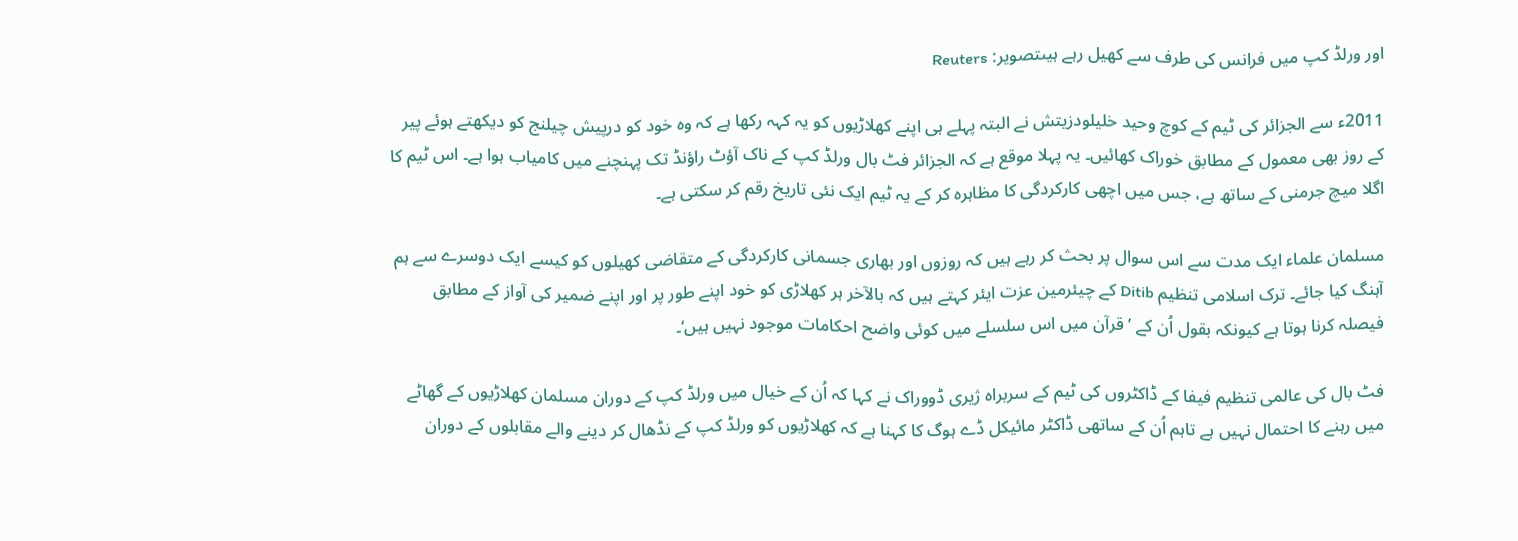اور ورلڈ کپ میں فرانس کی طرف سے کھیل رہے ہیںتصویر: Reuters

2011ء سے الجزائر کی ٹیم کے کوچ وحید خليلودزيتش نے البتہ پہلے ہی اپنے کھلاڑیوں کو یہ کہہ رکھا ہے کہ وہ خود کو درپیش چیلنج کو دیکھتے ہوئے پیر کے روز بھی معمول کے مطابق خوراک کھائیں۔ یہ پہلا موقع ہے کہ الجزائر فٹ بال ورلڈ کپ کے ناک آؤٹ راؤنڈ تک پہنچنے میں کامیاب ہوا ہے۔ اس ٹیم کا اگلا میچ جرمنی کے ساتھ ہے، جس میں اچھی کارکردگی کا مظاہرہ کر کے یہ ٹیم ایک نئی تاریخ رقم کر سکتی ہے۔

مسلمان علماء ایک مدت سے اس سوال پر بحث کر رہے ہیں کہ روزوں اور بھاری جسمانی کارکردگی کے متقاضی کھیلوں کو کیسے ایک دوسرے سے ہم آہنگ کیا جائے۔ ترک اسلامی تنظیم Ditib کے چیئرمین عزت ایئر کہتے ہیں کہ بالآخر ہر کھلاڑی کو خود اپنے طور پر اور اپنے ضمیر کی آواز کے مطابق فیصلہ کرنا ہوتا ہے کیونکہ بقول اُن کے ’قرآن میں اس سلسلے میں کوئی واضح احکامات موجود نہیں ہیں‘۔

فٹ بال کی عالمی تنظیم فیفا کے ڈاکٹروں کی ٹیم کے سربراہ ژیری ڈووراک نے کہا کہ اُن کے خیال میں ورلڈ کپ کے دوران مسلمان کھلاڑیوں کے گھاٹے میں رہنے کا احتمال نہیں ہے تاہم اُن کے ساتھی ڈاکٹر مائیکل ڈے ہوگ کا کہنا ہے کہ کھلاڑیوں کو ورلڈ کپ کے نڈھال کر دینے والے مقابلوں کے دوران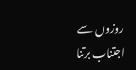روزوں سے اجتناب برتنا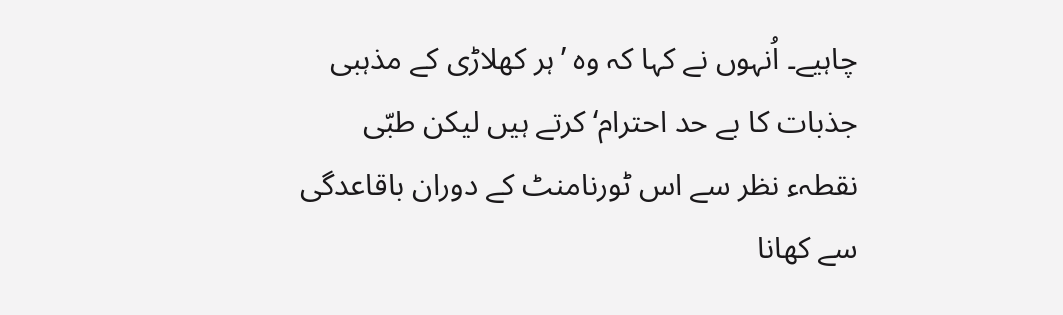چاہیے۔ اُنہوں نے کہا کہ وہ ’ہر کھلاڑی کے مذہبی جذبات کا بے حد احترام‘ کرتے ہیں لیکن طبّی نقطہء نظر سے اس ٹورنامنٹ کے دوران باقاعدگی سے کھانا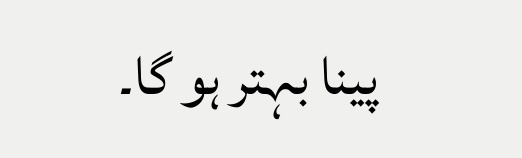پینا بہتر ہو گا۔